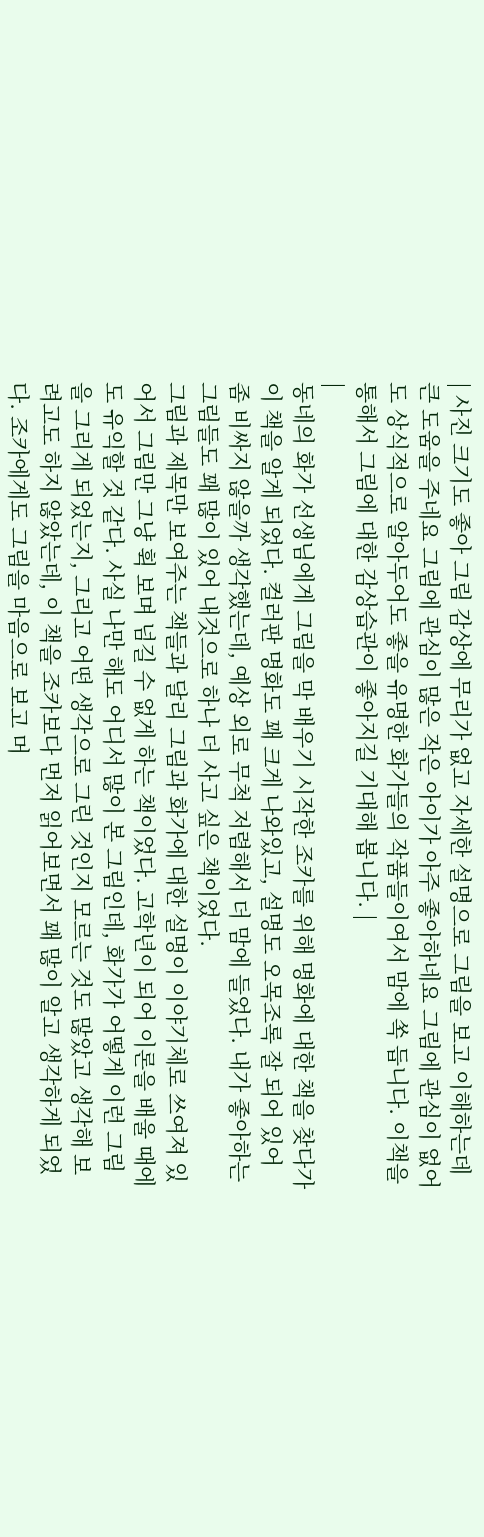| 사진 크기도 좋아 그림 감상에 무리가 없고 자세한 설명으로 그림을 보고 이해하는데 큰 도움을 주네요 그림에 관심이 많은 작은 아이가 아주 좋아하네요 그림에 관심이 없어도 상식적으로 알아두어도 좋을 유명한 화가들의 작품들이여서 맘에 쏙 듭니다. 이책을 통해서 그림에 대한 감상습관이 좋아지길 기대해 봅니다. |
|
동네의 화가 선생님에게 그림을 막 배우기 시작한 조카를 위해 명화에 대한 책을 찾다가 이 책을 알게 되었다. 컬러판 명화도 꽤 크게 나와있고, 설명도 오목조록 잘 되어 있어 좀 비싸지 않을까 생각했는데, 예상 외로 무척 저렴해서 더 맘에 들었다. 내가 좋아하는 그림들도 꽤 많이 있어 내것으로 하나 더 사고 싶은 책이었다.
그림과 제목만 보여주는 책들과 달리 그림과 화가에 대한 설명이 이야기체로 쓰여져 있어서 그림만 그냥 휙 보며 넘길 수 없게 하는 책이었다. 고학년이 되어 이론을 배울 때에도 유익할 것 같다. 사실 나만 해도 어디서 많이 본 그림인데, 화가가 어떻게 이런 그림을 그리게 되었는지, 그리고 어떤 생각으로 그린 것인지 모르는 것도 많았고 생각해 보려고도 하지 않았는데, 이 책을 조카보다 먼저 읽어보면서 꽤 많이 알고 생각하게 되었다. 조카에게도 그림을 마음으로 보고 머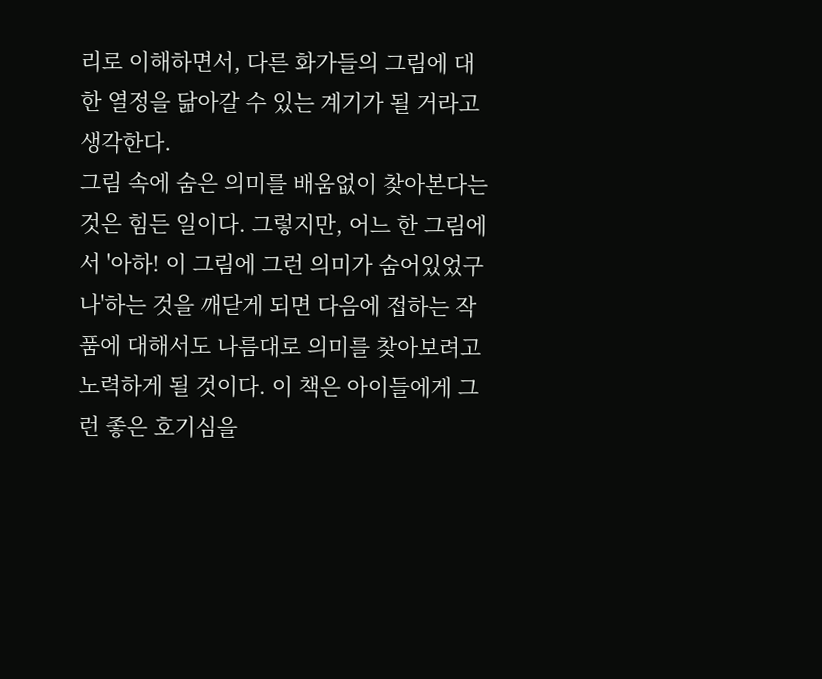리로 이해하면서, 다른 화가들의 그림에 대한 열정을 닮아갈 수 있는 계기가 될 거라고 생각한다.
그림 속에 숨은 의미를 배움없이 찾아본다는 것은 힘든 일이다. 그렇지만, 어느 한 그림에서 '아하! 이 그림에 그런 의미가 숨어있었구나'하는 것을 깨닫게 되면 다음에 접하는 작품에 대해서도 나름대로 의미를 찾아보려고 노력하게 될 것이다. 이 책은 아이들에게 그런 좋은 호기심을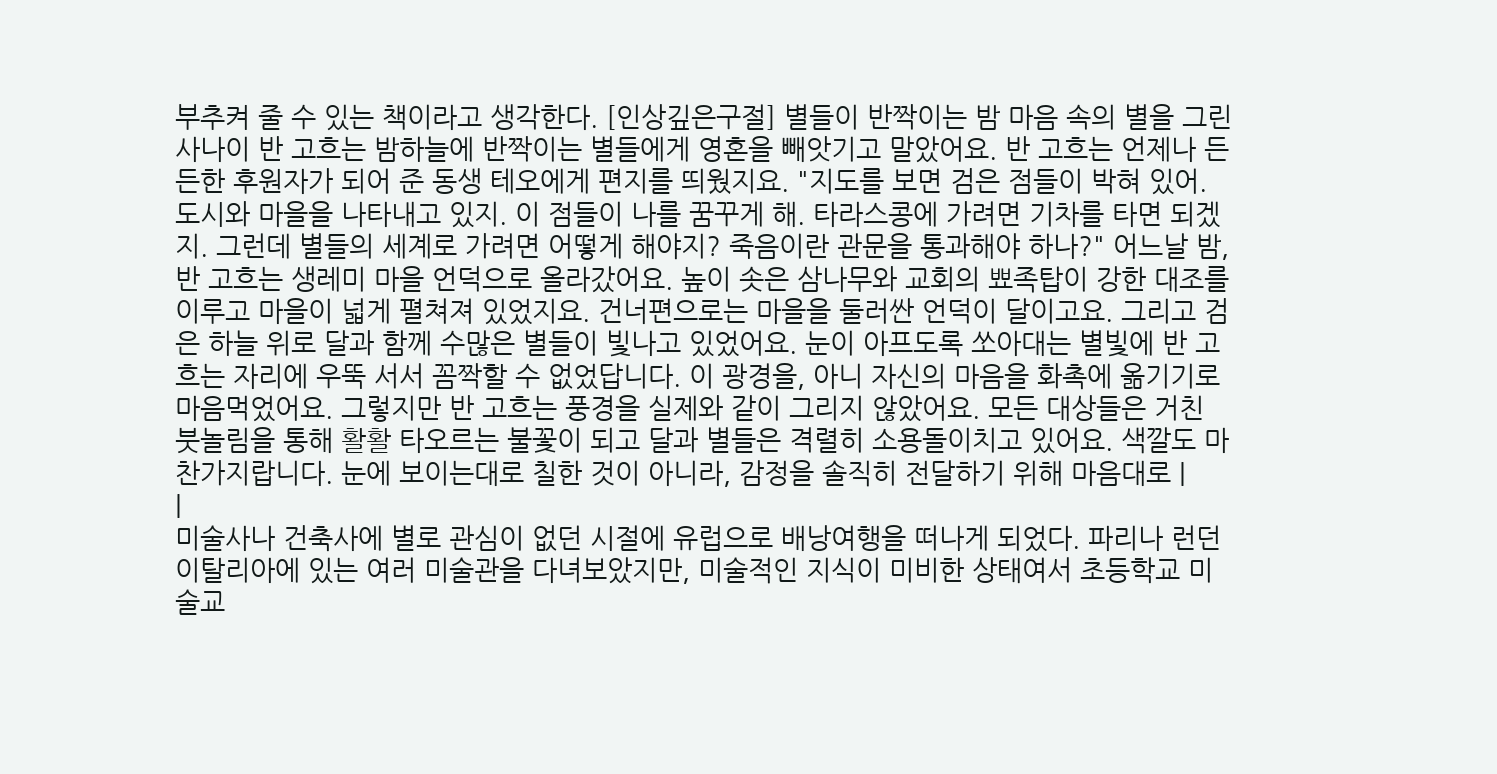부추켜 줄 수 있는 책이라고 생각한다. [인상깊은구절] 별들이 반짝이는 밤 마음 속의 별을 그린 사나이 반 고흐는 밤하늘에 반짝이는 별들에게 영혼을 빼앗기고 말았어요. 반 고흐는 언제나 든든한 후원자가 되어 준 동생 테오에게 편지를 띄웠지요. "지도를 보면 검은 점들이 박혀 있어. 도시와 마을을 나타내고 있지. 이 점들이 나를 꿈꾸게 해. 타라스콩에 가려면 기차를 타면 되겠지. 그런데 별들의 세계로 가려면 어떻게 해야지? 죽음이란 관문을 통과해야 하나?" 어느날 밤, 반 고흐는 생레미 마을 언덕으로 올라갔어요. 높이 솟은 삼나무와 교회의 뾰족탑이 강한 대조를 이루고 마을이 넓게 펼쳐져 있었지요. 건너편으로는 마을을 둘러싼 언덕이 달이고요. 그리고 검은 하늘 위로 달과 함께 수많은 별들이 빛나고 있었어요. 눈이 아프도록 쏘아대는 별빛에 반 고흐는 자리에 우뚝 서서 꼼짝할 수 없었답니다. 이 광경을, 아니 자신의 마음을 화촉에 옮기기로 마음먹었어요. 그렇지만 반 고흐는 풍경을 실제와 같이 그리지 않았어요. 모든 대상들은 거친 붓놀림을 통해 활활 타오르는 불꽃이 되고 달과 별들은 격렬히 소용돌이치고 있어요. 색깔도 마찬가지랍니다. 눈에 보이는대로 칠한 것이 아니라, 감정을 솔직히 전달하기 위해 마음대로 |
|
미술사나 건축사에 별로 관심이 없던 시절에 유럽으로 배낭여행을 떠나게 되었다. 파리나 런던 이탈리아에 있는 여러 미술관을 다녀보았지만, 미술적인 지식이 미비한 상태여서 초등학교 미술교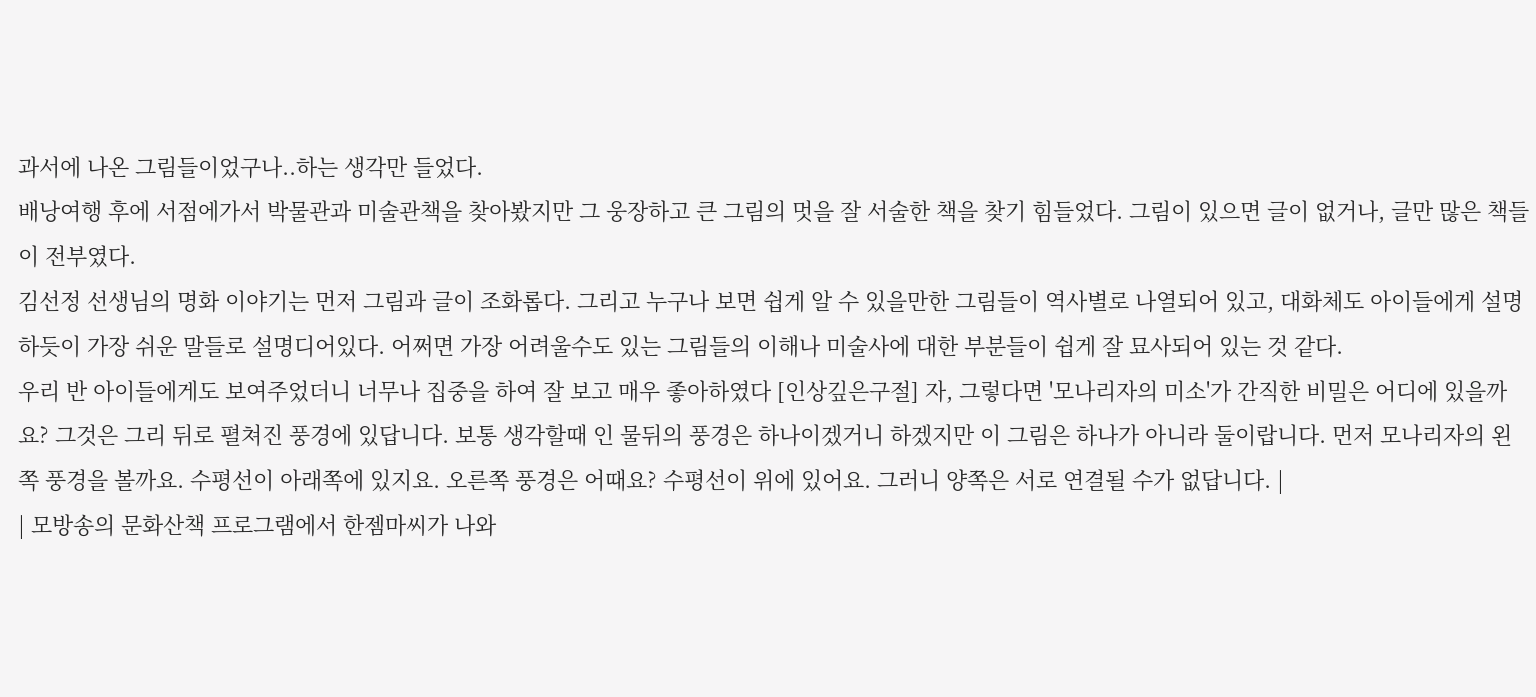과서에 나온 그림들이었구나..하는 생각만 들었다.
배낭여행 후에 서점에가서 박물관과 미술관책을 찾아봤지만 그 웅장하고 큰 그림의 멋을 잘 서술한 책을 찾기 힘들었다. 그림이 있으면 글이 없거나, 글만 많은 책들이 전부였다.
김선정 선생님의 명화 이야기는 먼저 그림과 글이 조화롭다. 그리고 누구나 보면 쉽게 알 수 있을만한 그림들이 역사별로 나열되어 있고, 대화체도 아이들에게 설명하듯이 가장 쉬운 말들로 설명디어있다. 어쩌면 가장 어려울수도 있는 그림들의 이해나 미술사에 대한 부분들이 쉽게 잘 묘사되어 있는 것 같다.
우리 반 아이들에게도 보여주었더니 너무나 집중을 하여 잘 보고 매우 좋아하였다 [인상깊은구절] 자, 그렇다면 '모나리자의 미소'가 간직한 비밀은 어디에 있을까요? 그것은 그리 뒤로 펼쳐진 풍경에 있답니다. 보통 생각할때 인 물뒤의 풍경은 하나이겠거니 하겠지만 이 그림은 하나가 아니라 둘이랍니다. 먼저 모나리자의 왼쪽 풍경을 볼까요. 수평선이 아래쪽에 있지요. 오른쪽 풍경은 어때요? 수평선이 위에 있어요. 그러니 양쪽은 서로 연결될 수가 없답니다. |
| 모방송의 문화산책 프로그램에서 한젬마씨가 나와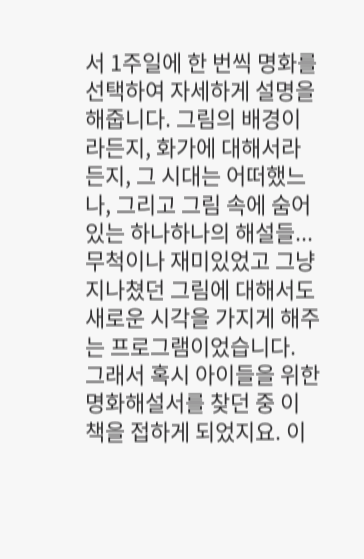서 1주일에 한 번씩 명화를 선택하여 자세하게 설명을 해줍니다. 그림의 배경이라든지, 화가에 대해서라든지, 그 시대는 어떠했느나, 그리고 그림 속에 숨어있는 하나하나의 해설들...무척이나 재미있었고 그냥 지나쳤던 그림에 대해서도 새로운 시각을 가지게 해주는 프로그램이었습니다. 그래서 혹시 아이들을 위한 명화해설서를 찾던 중 이 책을 접하게 되었지요. 이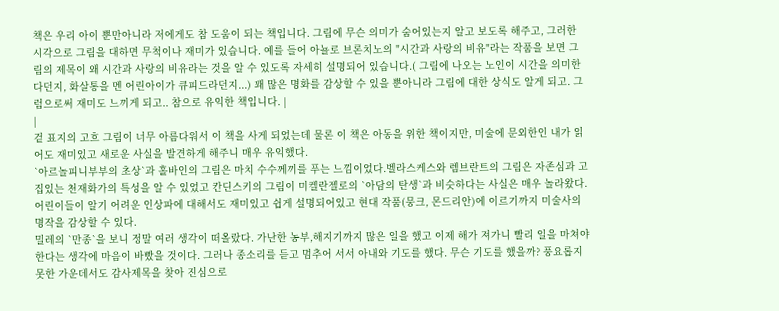책은 우리 아이 뿐만아니라 저에게도 참 도움이 되는 책입니다. 그림에 무슨 의미가 숨어있는지 알고 보도록 해주고, 그러한 시각으로 그림을 대하면 무척이나 재미가 있습니다. 예를 들어 아뇰로 브론치노의 "시간과 사랑의 비유"라는 작품을 보면 그림의 제목이 왜 시간과 사랑의 비유라는 것을 알 수 있도록 자세히 설명되어 있습니다.( 그림에 나오는 노인이 시간을 의미한다던지, 화살통을 멘 어린아이가 큐피드라던지...) 꽤 많은 명화를 감상할 수 있을 뿐아니라 그림에 대한 상식도 알게 되고. 그럼으로써 재미도 느끼게 되고.. 참으로 유익한 책입니다. |
|
겉 표지의 고흐 그림이 너무 아름다워서 이 책을 사게 되었는데 물론 이 책은 아동을 위한 책이지만, 미술에 문외한인 내가 읽어도 재미있고 새로운 사실을 발견하게 해주니 매우 유익했다.
`아르놀피니부부의 초상`과 홀바인의 그림은 마치 수수께끼를 푸는 느낌이었다.벨라스케스와 렘브란트의 그림은 자존심과 고집있는 천재화가의 특성을 알 수 있었고 칸딘스키의 그림이 미켈란젤로의 `아담의 탄생`과 비슷하다는 사실은 매우 놀라왔다.
어린이들이 알기 어려운 인상파에 대해서도 재미있고 쉽게 설명되어있고 현대 작품(뭉크, 몬드리안)에 이르기까지 미술사의 명작을 감상할 수 있다.
밀레의 `만종`을 보니 정말 여러 생각이 떠올랐다. 가난한 농부,해지기까지 많은 일을 했고 이제 해가 져가니 빨리 일을 마쳐야 한다는 생각에 마음이 바빴을 것이다. 그러나 종소리를 듣고 멈추어 서서 아내와 기도를 했다. 무슨 기도를 했을까? 풍요롭지 못한 가운데서도 감사제목을 찾아 진심으로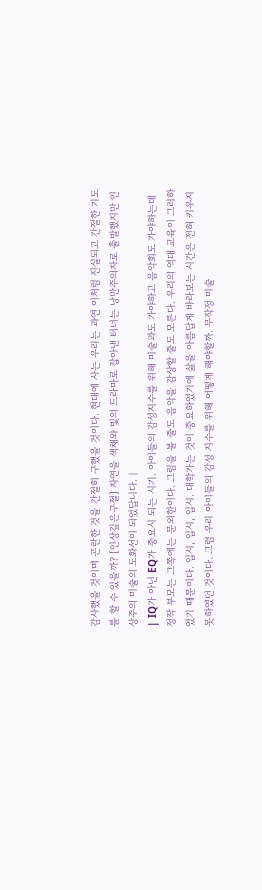감사했을 것이며 곤란한 것을 간절히 구했을 것이다. 현대에 사는 우리는 과연 이처럼 진실되고 간절한 기도를 할 수 있을까? [인상깊은구절] 자연을 색채와 빛의 드라마로 잡아낸 터너는 낭만주의자로 출발했지만 인상주의 미술의 도화선이 되었답니다. |
| IQ가 아닌 EQ가 중요시 되는 시기. 아이들의 감성지수를 위해 미술과도 가야하고 음악회도 가야하는데 정작 부모는 그쪽에는 문외한이다. 그림을 볼 줄도 음악을 감상할 줄도 모른다. 우리의 역대 교육이 그러하였기 때문이다. 입시, 입시, 입시. 대학가는 것이 중요하였기에 삶을 아름답게 바라보는 시간은 전혀 키우지 못하였던 것이다. 그럼 우리 아이들의 감성 지수를 위해 어떻게 해야할까. 무작정 미술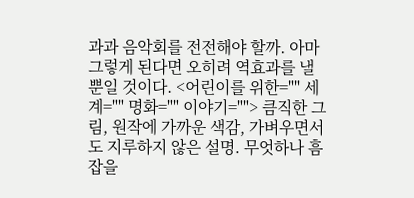과과 음악회를 전전해야 할까. 아마 그렇게 된다면 오히려 역효과를 낼 뿐일 것이다. <어린이를 위한="" 세계="" 명화="" 이야기=""> 큼직한 그림, 원작에 가까운 색감, 가벼우면서도 지루하지 않은 설명. 무엇하나 흠잡을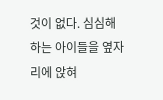것이 없다. 심심해 하는 아이들을 옆자리에 앉혀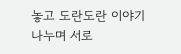놓고 도란도란 이야기 나누며 서로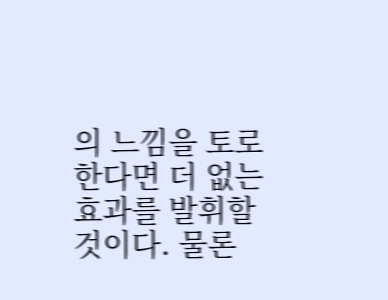의 느낌을 토로한다면 더 없는 효과를 발휘할 것이다. 물론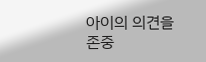아이의 의견을 존중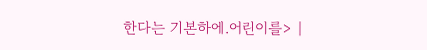한다는 기본하에.어린이를> |